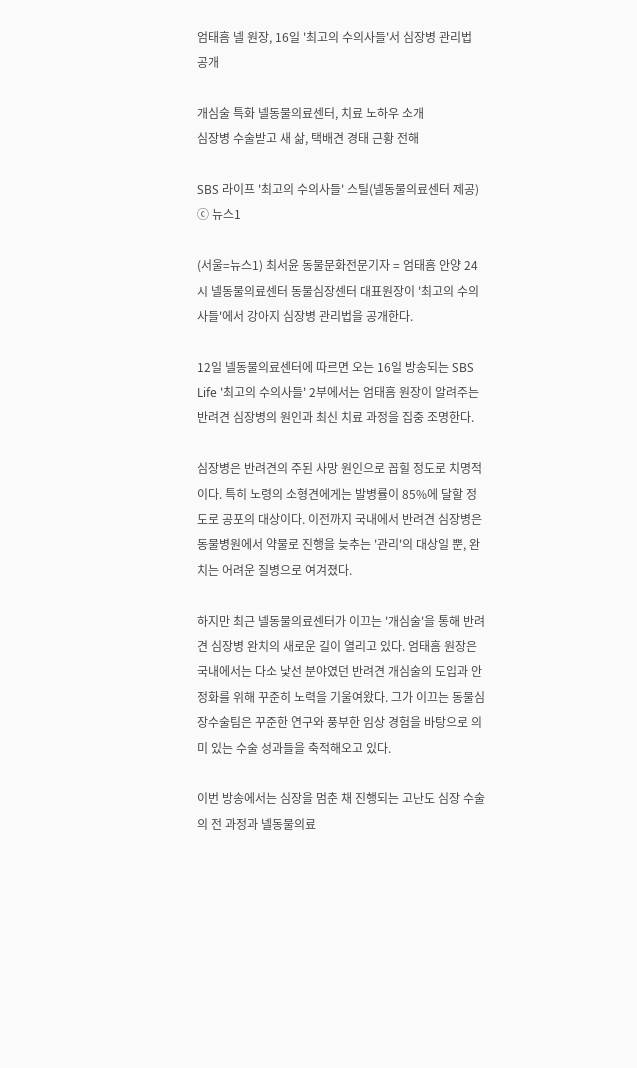엄태흠 넬 원장, 16일 '최고의 수의사들'서 심장병 관리법 공개

개심술 특화 넬동물의료센터, 치료 노하우 소개
심장병 수술받고 새 삶, 택배견 경태 근황 전해

SBS 라이프 '최고의 수의사들' 스틸(넬동물의료센터 제공) ⓒ 뉴스1

(서울=뉴스1) 최서윤 동물문화전문기자 = 엄태흠 안양 24시 넬동물의료센터 동물심장센터 대표원장이 '최고의 수의사들'에서 강아지 심장병 관리법을 공개한다.

12일 넬동물의료센터에 따르면 오는 16일 방송되는 SBS Life '최고의 수의사들' 2부에서는 엄태흠 원장이 알려주는 반려견 심장병의 원인과 최신 치료 과정을 집중 조명한다.

심장병은 반려견의 주된 사망 원인으로 꼽힐 정도로 치명적이다. 특히 노령의 소형견에게는 발병률이 85%에 달할 정도로 공포의 대상이다. 이전까지 국내에서 반려견 심장병은 동물병원에서 약물로 진행을 늦추는 '관리'의 대상일 뿐, 완치는 어려운 질병으로 여겨졌다.

하지만 최근 넬동물의료센터가 이끄는 '개심술'을 통해 반려견 심장병 완치의 새로운 길이 열리고 있다. 엄태흠 원장은 국내에서는 다소 낯선 분야였던 반려견 개심술의 도입과 안정화를 위해 꾸준히 노력을 기울여왔다. 그가 이끄는 동물심장수술팀은 꾸준한 연구와 풍부한 임상 경험을 바탕으로 의미 있는 수술 성과들을 축적해오고 있다.

이번 방송에서는 심장을 멈춘 채 진행되는 고난도 심장 수술의 전 과정과 넬동물의료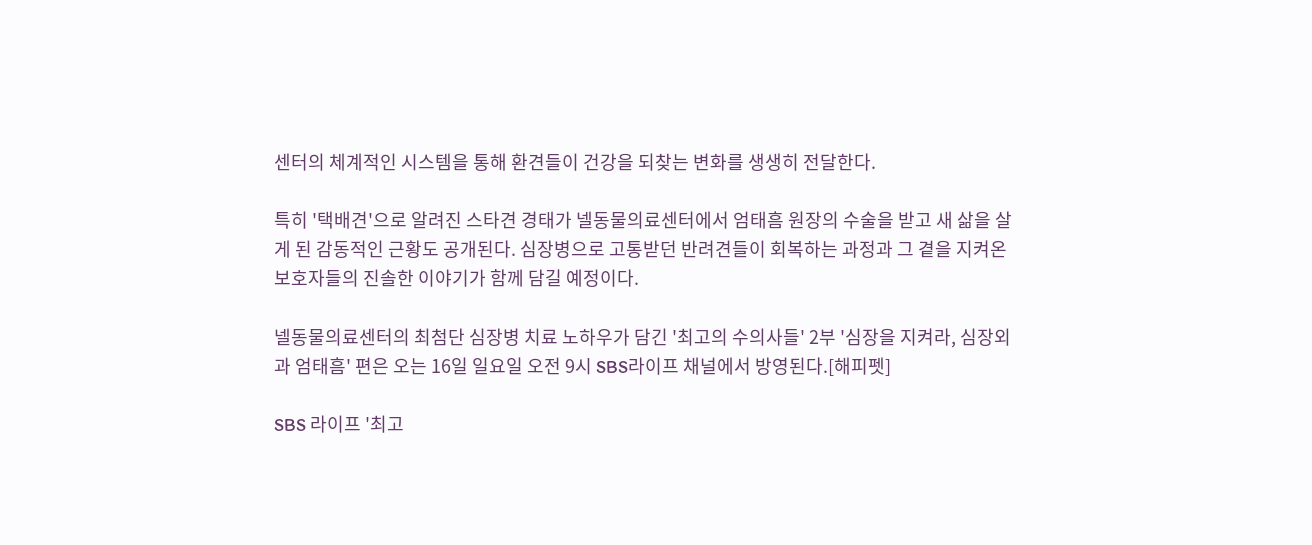센터의 체계적인 시스템을 통해 환견들이 건강을 되찾는 변화를 생생히 전달한다.

특히 '택배견'으로 알려진 스타견 경태가 넬동물의료센터에서 엄태흠 원장의 수술을 받고 새 삶을 살게 된 감동적인 근황도 공개된다. 심장병으로 고통받던 반려견들이 회복하는 과정과 그 곁을 지켜온 보호자들의 진솔한 이야기가 함께 담길 예정이다.

넬동물의료센터의 최첨단 심장병 치료 노하우가 담긴 '최고의 수의사들' 2부 '심장을 지켜라, 심장외과 엄태흠' 편은 오는 16일 일요일 오전 9시 SBS라이프 채널에서 방영된다.[해피펫]

SBS 라이프 '최고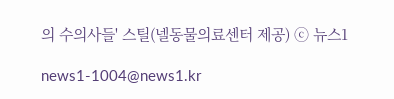의 수의사들' 스틸(넬동물의료센터 제공) ⓒ 뉴스1

news1-1004@news1.kr